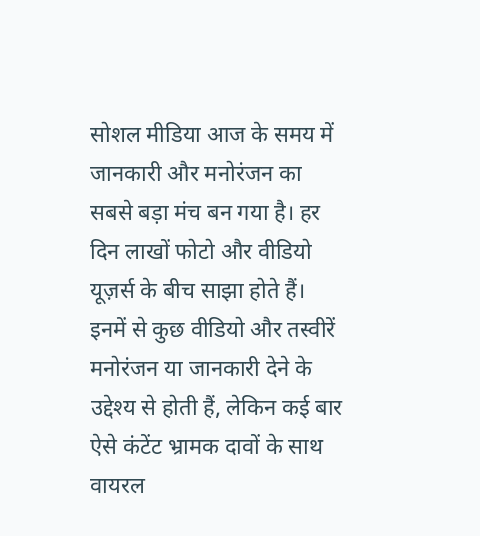सोशल मीडिया आज के समय में जानकारी और मनोरंजन का सबसे बड़ा मंच बन गया है। हर दिन लाखों फोटो और वीडियो यूज़र्स के बीच साझा होते हैं। इनमें से कुछ वीडियो और तस्वीरें मनोरंजन या जानकारी देने के उद्देश्य से होती हैं, लेकिन कई बार ऐसे कंटेंट भ्रामक दावों के साथ वायरल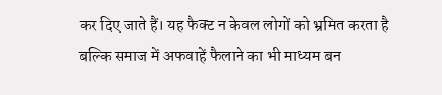कर दिए जाते हैं। यह फैक्ट न केवल लोगों को भ्रमित करता है बल्कि समाज में अफवाहें फैलाने का भी माध्यम बन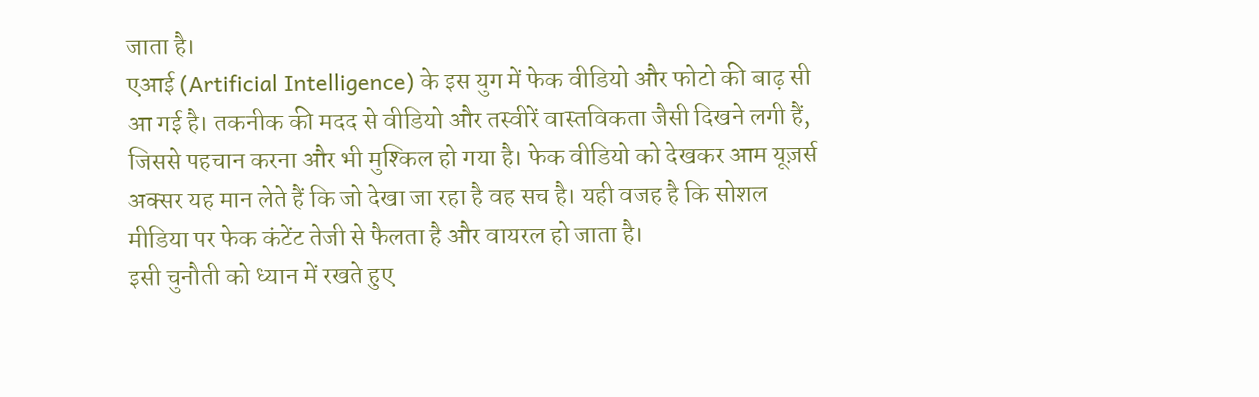जाता है।
एआई (Artificial Intelligence) के इस युग में फेक वीडियो और फोटो की बाढ़ सी आ गई है। तकनीक की मदद से वीडियो और तस्वीरें वास्तविकता जैसी दिखने लगी हैं, जिससे पहचान करना और भी मुश्किल हो गया है। फेक वीडियो को देखकर आम यूज़र्स अक्सर यह मान लेते हैं कि जो देखा जा रहा है वह सच है। यही वजह है कि सोशल मीडिया पर फेक कंटेंट तेजी से फैलता है और वायरल हो जाता है।
इसी चुनौती को ध्यान में रखते हुए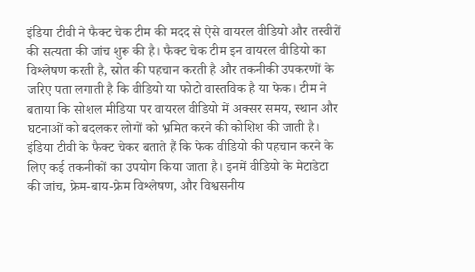इंडिया टीवी ने फैक्ट चेक टीम की मदद से ऐसे वायरल वीडियो और तस्वीरों की सत्यता की जांच शुरू की है। फैक्ट चेक टीम इन वायरल वीडियो का विश्लेषण करती है, स्रोत की पहचान करती है और तकनीकी उपकरणों के जरिए पता लगाती है कि वीडियो या फोटो वास्तविक है या फेक। टीम ने बताया कि सोशल मीडिया पर वायरल वीडियो में अक्सर समय, स्थान और घटनाओं को बदलकर लोगों को भ्रमित करने की कोशिश की जाती है।
इंडिया टीवी के फैक्ट चेकर बताते हैं कि फेक वीडियो की पहचान करने के लिए कई तकनीकों का उपयोग किया जाता है। इनमें वीडियो के मेटाडेटा की जांच, फ्रेम-बाय-फ्रेम विश्लेषण, और विश्वसनीय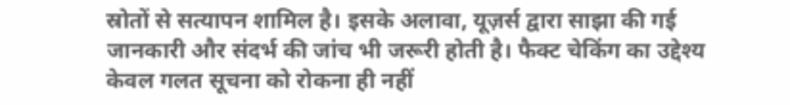स्रोतों से सत्यापन शामिल है। इसके अलावा, यूज़र्स द्वारा साझा की गई जानकारी और संदर्भ की जांच भी जरूरी होती है। फैक्ट चेकिंग का उद्देश्य केवल गलत सूचना को रोकना ही नहीं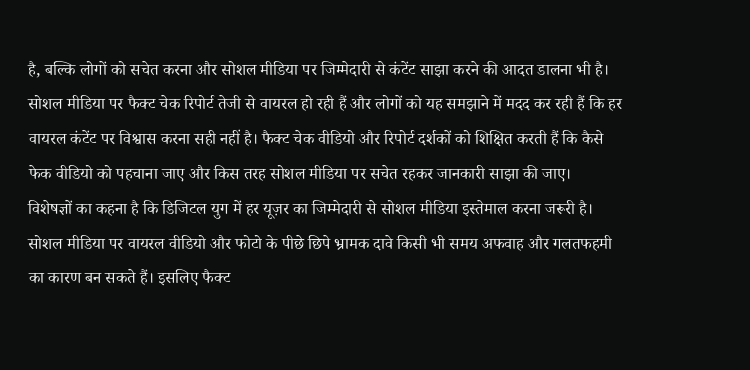है, बल्कि लोगों को सचेत करना और सोशल मीडिया पर जिम्मेदारी से कंटेंट साझा करने की आदत डालना भी है।
सोशल मीडिया पर फैक्ट चेक रिपोर्ट तेजी से वायरल हो रही हैं और लोगों को यह समझाने में मदद कर रही हैं कि हर वायरल कंटेंट पर विश्वास करना सही नहीं है। फैक्ट चेक वीडियो और रिपोर्ट दर्शकों को शिक्षित करती हैं कि कैसे फेक वीडियो को पहचाना जाए और किस तरह सोशल मीडिया पर सचेत रहकर जानकारी साझा की जाए।
विशेषज्ञों का कहना है कि डिजिटल युग में हर यूज़र का जिम्मेदारी से सोशल मीडिया इस्तेमाल करना जरूरी है। सोशल मीडिया पर वायरल वीडियो और फोटो के पीछे छिपे भ्रामक दावे किसी भी समय अफवाह और गलतफहमी का कारण बन सकते हैं। इसलिए फैक्ट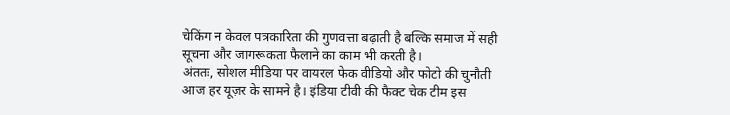चेकिंग न केवल पत्रकारिता की गुणवत्ता बढ़ाती है बल्कि समाज में सही सूचना और जागरूकता फैलाने का काम भी करती है।
अंततः, सोशल मीडिया पर वायरल फेक वीडियो और फोटो की चुनौती आज हर यूज़र के सामने है। इंडिया टीवी की फैक्ट चेक टीम इस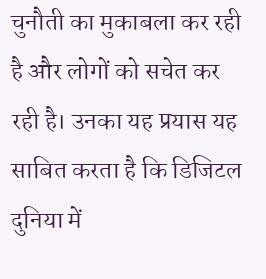चुनौती का मुकाबला कर रही है और लोगों को सचेत कर रही है। उनका यह प्रयास यह साबित करता है कि डिजिटल दुनिया में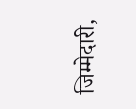जिम्मेदारी,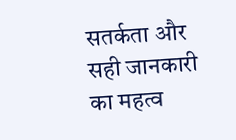सतर्कता और सही जानकारी का महत्व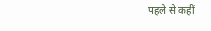पहले से कहीं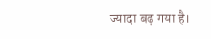ज्यादा बढ़ गया है।